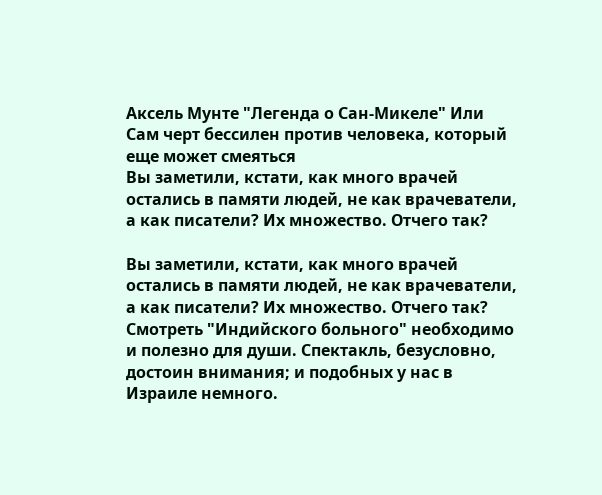Аксель Мунте "Легенда о Сан-Микеле" Или Сам черт бессилен против человека, который еще может смеяться
Вы заметили, кстати, как много врачей остались в памяти людей, не как врачеватели, а как писатели? Их множество. Отчего так?

Вы заметили, кстати, как много врачей остались в памяти людей, не как врачеватели, а как писатели? Их множество. Отчего так?
Смотреть "Индийского больного" необходимо и полезно для души. Спектакль, безусловно, достоин внимания; и подобных у нас в Израиле немного.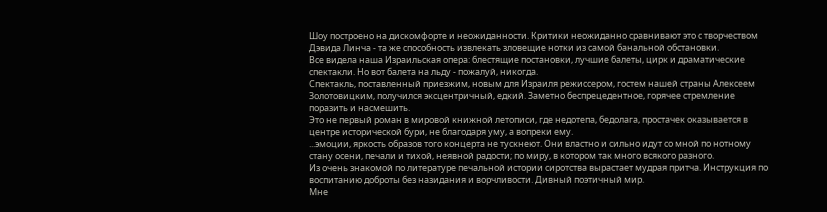Шоу построено на дискомфорте и неожиданности. Критики неожиданно сравнивают это с творчеством Дэвида Линча - та же способность извлекать зловещие нотки из самой банальной обстановки.
Все видела наша Израильская опера: блестящие постановки, лучшие балеты, цирк и драматические спектакли. Но вот балета на льду - пожалуй, никогда.
Спектакль, поставленный приезжим, новым для Израиля режиссером, гостем нашей страны Алексеем Золотовицким, получился эксцентричный, едкий. Заметно беспрецедентное, горячее стремление поразить и насмешить.
Это не первый роман в мировой книжной летописи, где недотепа, бедолага, простачек оказывается в центре исторической бури, не благодаря уму, а вопреки ему.
...эмоции, яркость образов того концерта не тускнеют. Они властно и сильно идут со мной по нотному стану осени, печали и тихой, неявной радости; по миру, в котором так много всякого разного.
Из очень знакомой по литературе печальной истории сиротства вырастает мудрая притча. Инструкция по воспитанию доброты без назидания и ворчливости. Дивный поэтичный мир.
Мне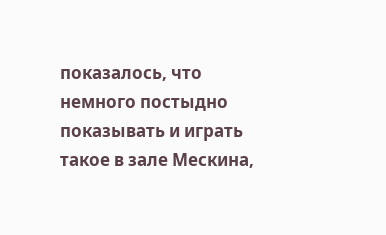показалось, что немного постыдно показывать и играть такое в зале Мескина,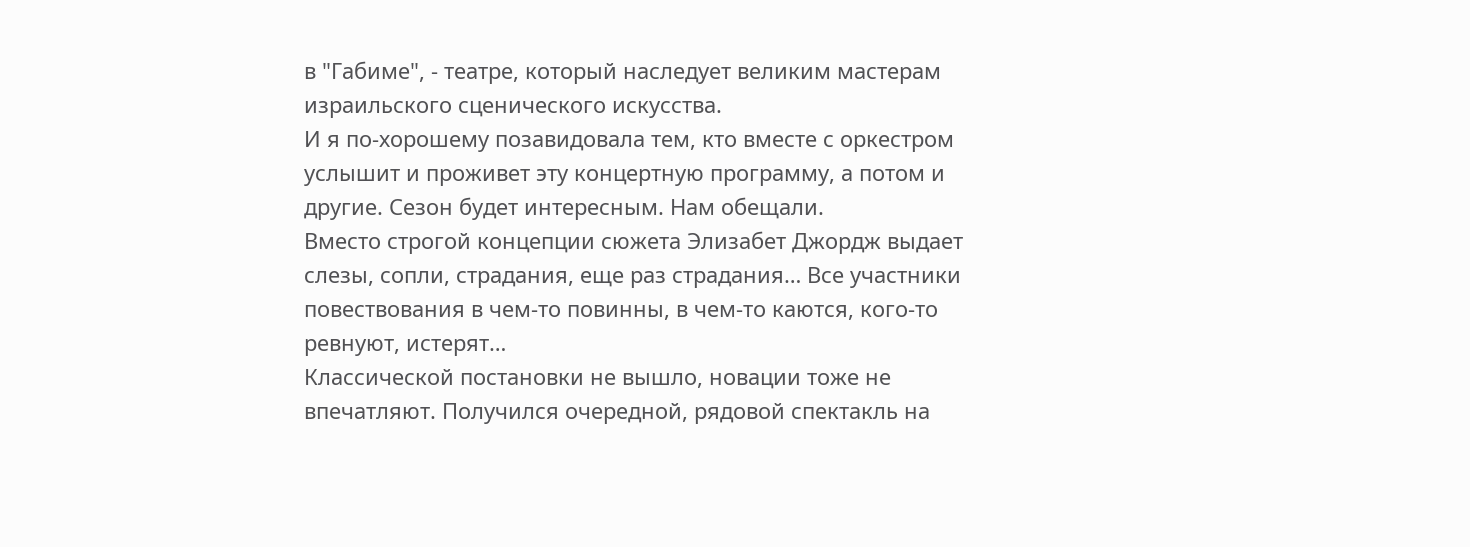в "Габиме", - театре, который наследует великим мастерам израильского сценического искусства.
И я по-хорошему позавидовала тем, кто вместе с оркестром услышит и проживет эту концертную программу, а потом и другие. Сезон будет интересным. Нам обещали.
Вместо строгой концепции сюжета Элизабет Джордж выдает слезы, сопли, страдания, еще раз страдания… Все участники повествования в чем-то повинны, в чем-то каются, кого-то ревнуют, истерят…
Классической постановки не вышло, новации тоже не впечатляют. Получился очередной, рядовой спектакль на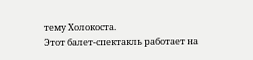тему Холокоста.
Этот балет-спектакль работает на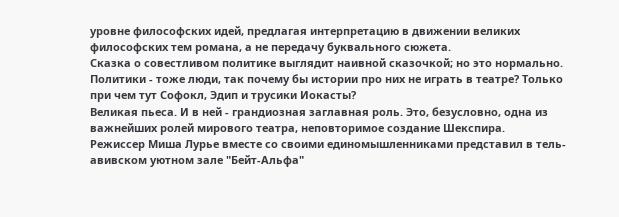уровне философских идей, предлагая интерпретацию в движении великих философских тем романа, а не передачу буквального сюжета.
Сказка о совестливом политике выглядит наивной сказочкой; но это нормально. Политики - тоже люди, так почему бы истории про них не играть в театре? Только при чем тут Софокл, Эдип и трусики Иокасты?
Великая пьеса. И в ней - грандиозная заглавная роль. Это, безусловно, одна из важнейших ролей мирового театра, неповторимое создание Шекспира.
Режиссер Миша Лурье вместе со своими единомышленниками представил в тель-авивском уютном зале "Бейт-Альфа"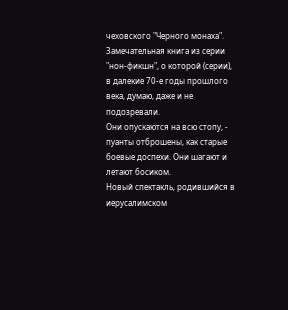чеховского "Черного монаха".
Замечательная книга из серии "нон-фикшн", о которой (серии), в далекие 70-е годы прошлого века, думаю, даже и не подозревали.
Они опускаются на всю стопу, - пуанты отброшены, как старые боевые доспехи. Они шагают и летают босиком.
Новый спектакль, родившийся в иерусалимском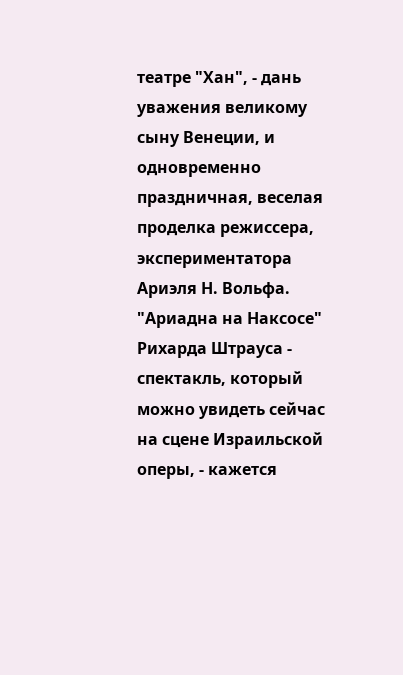театре "Хан", - дань уважения великому сыну Венеции, и одновременно праздничная, веселая проделка режиссера, экспериментатора Ариэля Н. Вольфа.
"Ариадна на Наксосе" Рихарда Штрауса - спектакль, который можно увидеть сейчас на сцене Израильской оперы, - кажется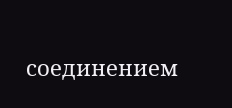соединением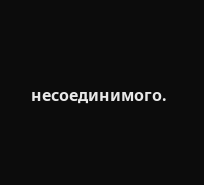несоединимого.